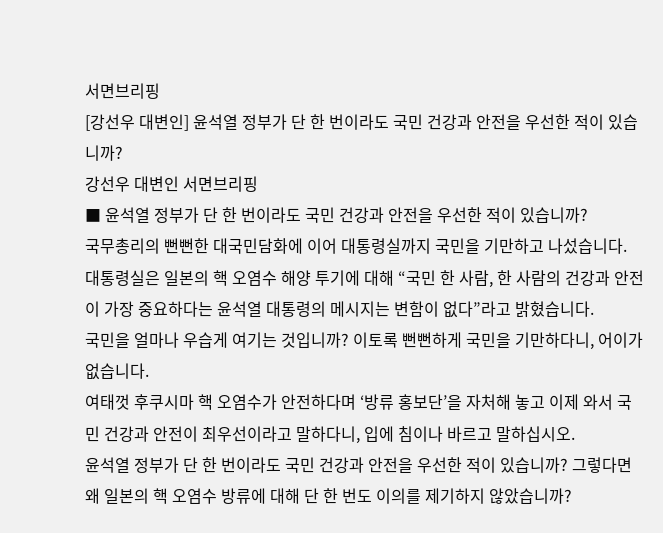서면브리핑
[강선우 대변인] 윤석열 정부가 단 한 번이라도 국민 건강과 안전을 우선한 적이 있습니까?
강선우 대변인 서면브리핑
■ 윤석열 정부가 단 한 번이라도 국민 건강과 안전을 우선한 적이 있습니까?
국무총리의 뻔뻔한 대국민담화에 이어 대통령실까지 국민을 기만하고 나섰습니다.
대통령실은 일본의 핵 오염수 해양 투기에 대해 “국민 한 사람, 한 사람의 건강과 안전이 가장 중요하다는 윤석열 대통령의 메시지는 변함이 없다”라고 밝혔습니다.
국민을 얼마나 우습게 여기는 것입니까? 이토록 뻔뻔하게 국민을 기만하다니, 어이가 없습니다.
여태껏 후쿠시마 핵 오염수가 안전하다며 ‘방류 홍보단’을 자처해 놓고 이제 와서 국민 건강과 안전이 최우선이라고 말하다니, 입에 침이나 바르고 말하십시오.
윤석열 정부가 단 한 번이라도 국민 건강과 안전을 우선한 적이 있습니까? 그렇다면 왜 일본의 핵 오염수 방류에 대해 단 한 번도 이의를 제기하지 않았습니까?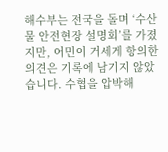해수부는 전국을 돌며 ‘수산물 안전현장 설명회’를 가졌지만, 어민이 거세게 항의한 의견은 기록에 남기지 않았습니다. 수협을 압박해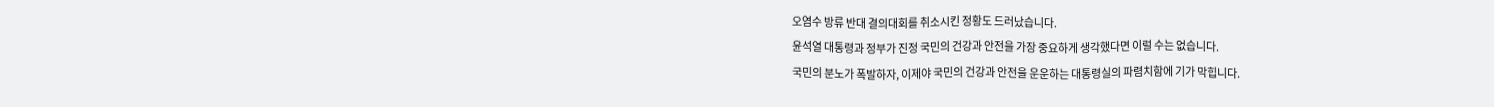오염수 방류 반대 결의대회를 취소시킨 정황도 드러났습니다.
윤석열 대통령과 정부가 진정 국민의 건강과 안전을 가장 중요하게 생각했다면 이럴 수는 없습니다.
국민의 분노가 폭발하자, 이제야 국민의 건강과 안전을 운운하는 대통령실의 파렴치함에 기가 막힙니다.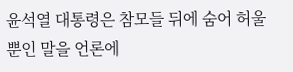윤석열 대통령은 참모들 뒤에 숨어 허울뿐인 말을 언론에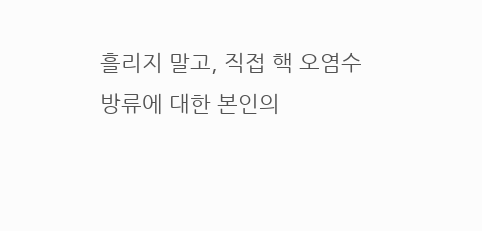흘리지 말고, 직접 핵 오염수 방류에 대한 본인의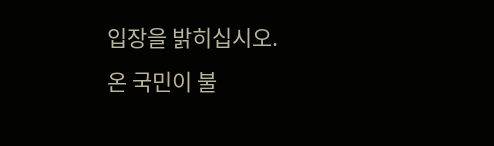입장을 밝히십시오.
온 국민이 불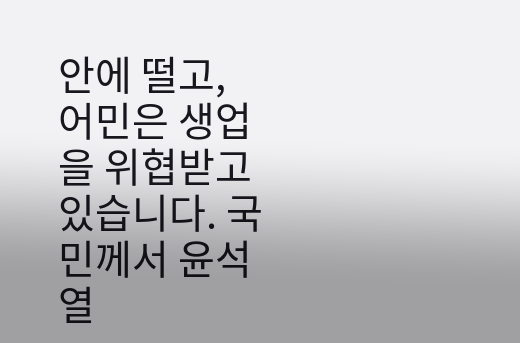안에 떨고, 어민은 생업을 위협받고 있습니다. 국민께서 윤석열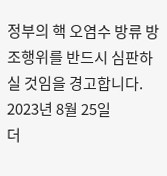정부의 핵 오염수 방류 방조행위를 반드시 심판하실 것임을 경고합니다.
2023년 8월 25일
더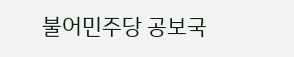불어민주당 공보국